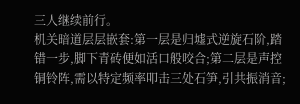三人继续前行。
机关暗道层层嵌套:第一层是归墟式逆旋石阶,踏错一步,脚下青砖便如活口般咬合;第二层是声控铜铃阵,需以特定频率叩击三处石笋,引共振消音;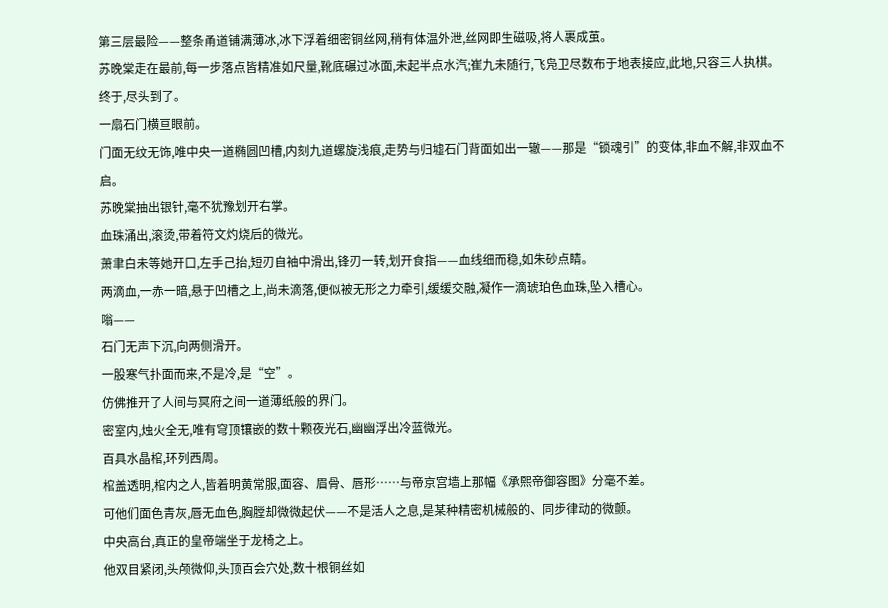第三层最险——整条甬道铺满薄冰,冰下浮着细密铜丝网,稍有体温外泄,丝网即生磁吸,将人裹成茧。
苏晚棠走在最前,每一步落点皆精准如尺量,靴底碾过冰面,未起半点水汽;崔九未随行,飞凫卫尽数布于地表接应,此地,只容三人执棋。
终于,尽头到了。
一扇石门横亘眼前。
门面无纹无饰,唯中央一道椭圆凹槽,内刻九道螺旋浅痕,走势与归墟石门背面如出一辙——那是“锁魂引”的变体,非血不解,非双血不启。
苏晚棠抽出银针,毫不犹豫划开右掌。
血珠涌出,滚烫,带着符文灼烧后的微光。
萧聿白未等她开口,左手己抬,短刃自袖中滑出,锋刃一转,划开食指——血线细而稳,如朱砂点睛。
两滴血,一赤一暗,悬于凹槽之上,尚未滴落,便似被无形之力牵引,缓缓交融,凝作一滴琥珀色血珠,坠入槽心。
嗡——
石门无声下沉,向两侧滑开。
一股寒气扑面而来,不是冷,是“空”。
仿佛推开了人间与冥府之间一道薄纸般的界门。
密室内,烛火全无,唯有穹顶镶嵌的数十颗夜光石,幽幽浮出冷蓝微光。
百具水晶棺,环列西周。
棺盖透明,棺内之人,皆着明黄常服,面容、眉骨、唇形……与帝京宫墙上那幅《承熙帝御容图》分毫不差。
可他们面色青灰,唇无血色,胸膛却微微起伏——不是活人之息,是某种精密机械般的、同步律动的微颤。
中央高台,真正的皇帝端坐于龙椅之上。
他双目紧闭,头颅微仰,头顶百会穴处,数十根铜丝如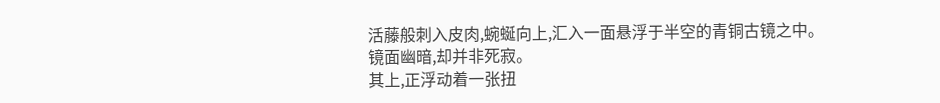活藤般刺入皮肉,蜿蜒向上,汇入一面悬浮于半空的青铜古镜之中。
镜面幽暗,却并非死寂。
其上,正浮动着一张扭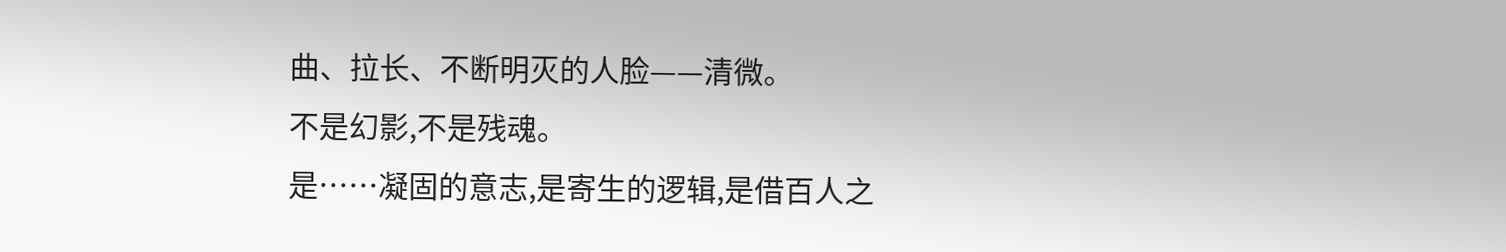曲、拉长、不断明灭的人脸——清微。
不是幻影,不是残魂。
是……凝固的意志,是寄生的逻辑,是借百人之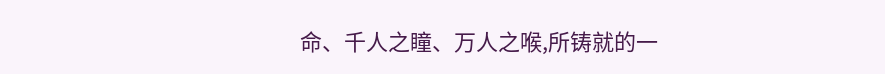命、千人之瞳、万人之喉,所铸就的一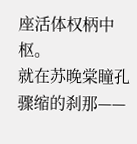座活体权柄中枢。
就在苏晚棠瞳孔骤缩的刹那——